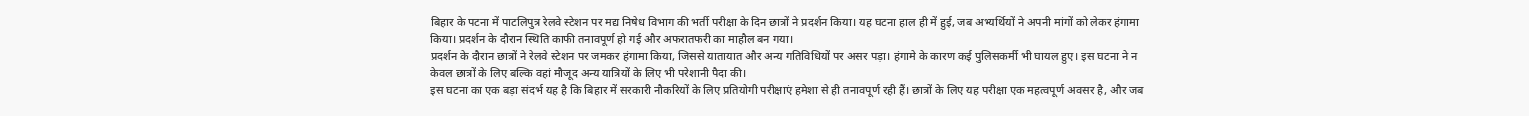बिहार के पटना में पाटलिपुत्र रेलवे स्टेशन पर मद्य निषेध विभाग की भर्ती परीक्षा के दिन छात्रों ने प्रदर्शन किया। यह घटना हाल ही में हुई, जब अभ्यर्थियों ने अपनी मांगों को लेकर हंगामा किया। प्रदर्शन के दौरान स्थिति काफी तनावपूर्ण हो गई और अफरातफरी का माहौल बन गया।
प्रदर्शन के दौरान छात्रों ने रेलवे स्टेशन पर जमकर हंगामा किया, जिससे यातायात और अन्य गतिविधियों पर असर पड़ा। हंगामे के कारण कई पुलिसकर्मी भी घायल हुए। इस घटना ने न केवल छात्रों के लिए बल्कि वहां मौजूद अन्य यात्रियों के लिए भी परेशानी पैदा की।
इस घटना का एक बड़ा संदर्भ यह है कि बिहार में सरकारी नौकरियों के लिए प्रतियोगी परीक्षाएं हमेशा से ही तनावपूर्ण रही हैं। छात्रों के लिए यह परीक्षा एक महत्वपूर्ण अवसर है, और जब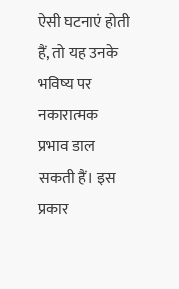ऐसी घटनाएं होती हैं, तो यह उनके भविष्य पर नकारात्मक प्रभाव डाल सकती हैं। इस प्रकार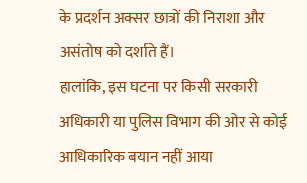के प्रदर्शन अक्सर छात्रों की निराशा और असंतोष को दर्शाते हैं।
हालांकि, इस घटना पर किसी सरकारी अधिकारी या पुलिस विभाग की ओर से कोई आधिकारिक बयान नहीं आया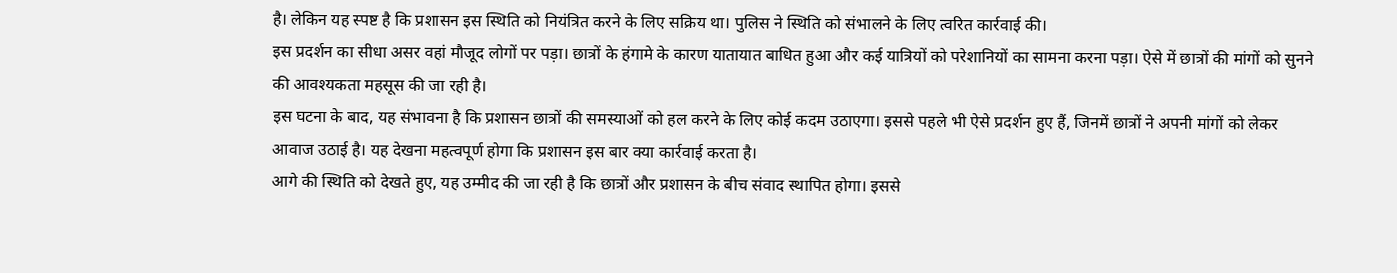है। लेकिन यह स्पष्ट है कि प्रशासन इस स्थिति को नियंत्रित करने के लिए सक्रिय था। पुलिस ने स्थिति को संभालने के लिए त्वरित कार्रवाई की।
इस प्रदर्शन का सीधा असर वहां मौजूद लोगों पर पड़ा। छात्रों के हंगामे के कारण यातायात बाधित हुआ और कई यात्रियों को परेशानियों का सामना करना पड़ा। ऐसे में छात्रों की मांगों को सुनने की आवश्यकता महसूस की जा रही है।
इस घटना के बाद, यह संभावना है कि प्रशासन छात्रों की समस्याओं को हल करने के लिए कोई कदम उठाएगा। इससे पहले भी ऐसे प्रदर्शन हुए हैं, जिनमें छात्रों ने अपनी मांगों को लेकर आवाज उठाई है। यह देखना महत्वपूर्ण होगा कि प्रशासन इस बार क्या कार्रवाई करता है।
आगे की स्थिति को देखते हुए, यह उम्मीद की जा रही है कि छात्रों और प्रशासन के बीच संवाद स्थापित होगा। इससे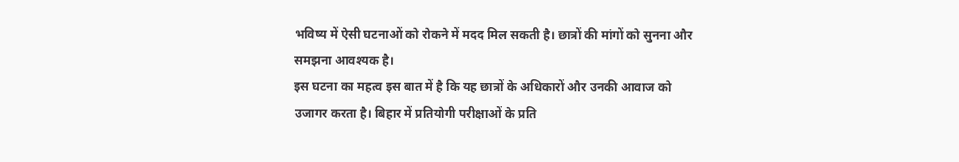भविष्य में ऐसी घटनाओं को रोकने में मदद मिल सकती है। छात्रों की मांगों को सुनना और समझना आवश्यक है।
इस घटना का महत्व इस बात में है कि यह छात्रों के अधिकारों और उनकी आवाज को उजागर करता है। बिहार में प्रतियोगी परीक्षाओं के प्रति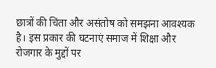छात्रों की चिंता और असंतोष को समझना आवश्यक है। इस प्रकार की घटनाएं समाज में शिक्षा और रोजगार के मुद्दों पर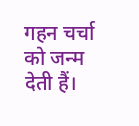गहन चर्चा को जन्म देती हैं।